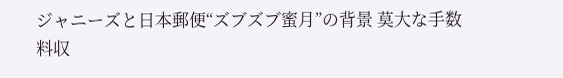ジャニーズと日本郵便“ズブズブ蜜月”の背景 莫大な手数料収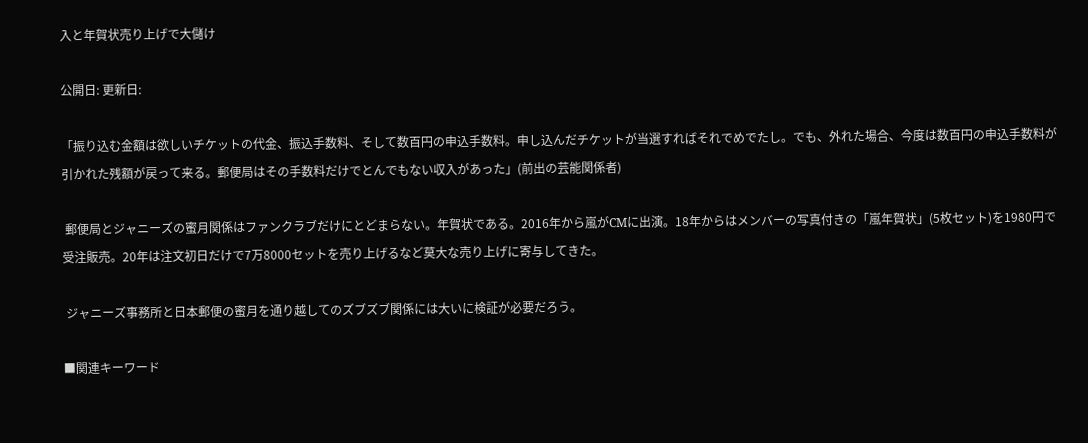入と年賀状売り上げで大儲け

公開日: 更新日:

「振り込む金額は欲しいチケットの代金、振込手数料、そして数百円の申込手数料。申し込んだチケットが当選すればそれでめでたし。でも、外れた場合、今度は数百円の申込手数料が引かれた残額が戻って来る。郵便局はその手数料だけでとんでもない収入があった」(前出の芸能関係者)

 郵便局とジャニーズの蜜月関係はファンクラブだけにとどまらない。年賀状である。2016年から嵐がCMに出演。18年からはメンバーの写真付きの「嵐年賀状」(5枚セット)を1980円で受注販売。20年は注文初日だけで7万8000セットを売り上げるなど莫大な売り上げに寄与してきた。

 ジャニーズ事務所と日本郵便の蜜月を通り越してのズブズブ関係には大いに検証が必要だろう。

■関連キーワード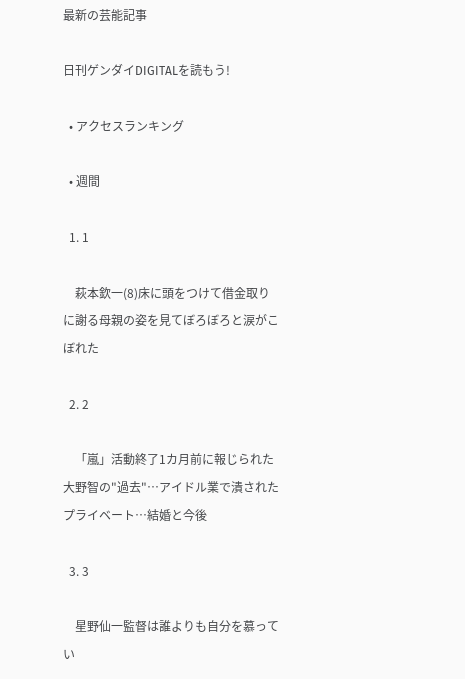最新の芸能記事

日刊ゲンダイDIGITALを読もう!

  • アクセスランキング

  • 週間

  1. 1

    萩本欽一(8)床に頭をつけて借金取りに謝る母親の姿を見てぼろぼろと涙がこぼれた

  2. 2

    「嵐」活動終了1カ月前に報じられた大野智の"過去"…アイドル業で潰されたプライベート…結婚と今後

  3. 3

    星野仙一監督は誰よりも自分を慕ってい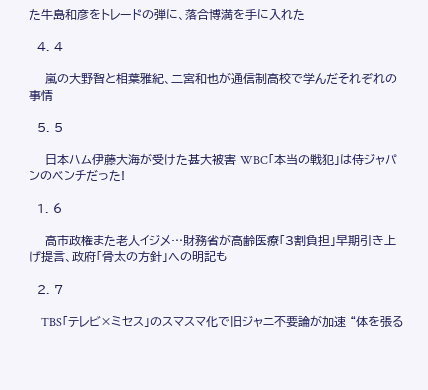た牛島和彦をトレードの弾に、落合博満を手に入れた

  4. 4

    嵐の大野智と相葉雅紀、二宮和也が通信制高校で学んだそれぞれの事情

  5. 5

    日本ハム伊藤大海が受けた甚大被害 WBC「本当の戦犯」は侍ジャパンのベンチだった!

  1. 6

    高市政権また老人イジメ…財務省が高齢医療「3割負担」早期引き上げ提言、政府「骨太の方針」への明記も

  2. 7

    TBS「テレビ×ミセス」のスマスマ化で旧ジャニ不要論が加速 “体を張る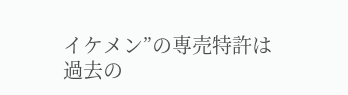イケメン”の専売特許は過去の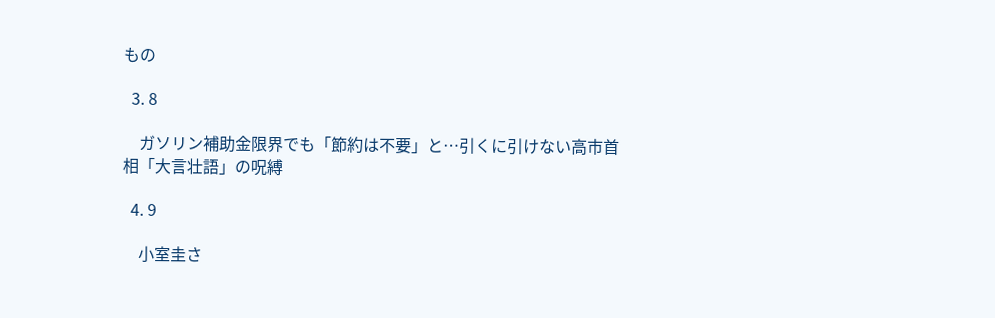もの

  3. 8

    ガソリン補助金限界でも「節約は不要」と…引くに引けない高市首相「大言壮語」の呪縛

  4. 9

    小室圭さ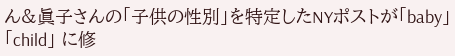ん&眞子さんの「子供の性別」を特定したNYポストが「baby」「child」 に修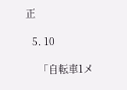正

  5. 10

    「自転車1メ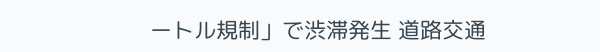ートル規制」で渋滞発生 道路交通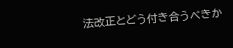法改正とどう付き合うべきか